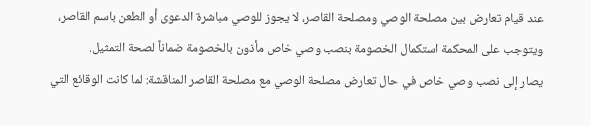عند قيام تعارض بين مصلحة الوصي ومصلحة القاصر، لا يجوز للوصي مباشرة الدعوى أو الطعن باسم القاصر، ويتوجب على المحكمة استكمال الخصومة بنصب وصي خاص مأذون بالخصومة ضماناً لصحة التمثيل.
يصار إلى نصب وصي خاص في حال تعارض مصلحة الوصي مع مصلحة القاصر المناقشة: لما كانت الوقائع التي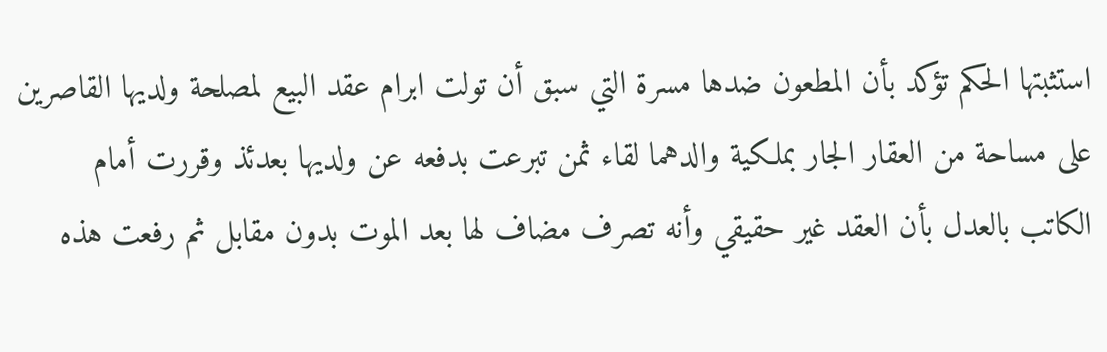استثبتها الحكم تؤكد بأن المطعون ضدها مسرة التي سبق أن تولت ابرام عقد البيع لمصلحة ولديها القاصرين على مساحة من العقار الجار بملكية والدهما لقاء ثمن تبرعت بدفعه عن ولديها بعدئذ وقررت أمام الكاتب بالعدل بأن العقد غير حقيقي وأنه تصرف مضاف لها بعد الموت بدون مقابل ثم رفعت هذه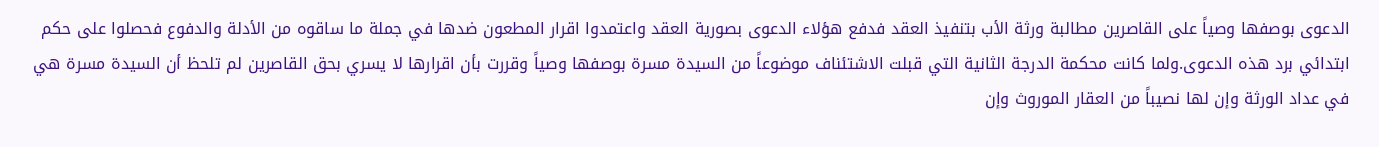الدعوى بوصفها وصياً على القاصرين مطالبة ورثة الأب بتنفيذ العقد فدفع هؤلاء الدعوى بصورية العقد واعتمدوا اقرار المطعون ضدها في جملة ما ساقوه من الأدلة والدفوع فحصلوا على حكم ابتدائي برد هذه الدعوى.ولما كانت محكمة الدرجة الثانية التي قبلت الاشتئناف موضوعاً من السيدة مسرة بوصفها وصياً وقررت بأن اقرارها لا يسري بحق القاصرين لم تلحظ أن السيدة مسرة هي في عداد الورثة وإن لها نصيباً من العقار الموروث وإن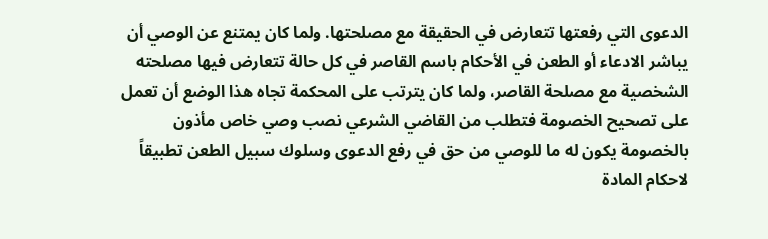الدعوى التي رفعتها تتعارض في الحقيقة مع مصلحتها. ولما كان يمتنع عن الوصي أن يباشر الادعاء أو الطعن في الأحكام باسم القاصر في كل حالة تتعارض فيها مصلحته الشخصية مع مصلحة القاصر، ولما كان يترتب على المحكمة تجاه هذا الوضع أن تعمل على تصحيح الخصومة فتطلب من القاضي الشرعي نصب وصي خاص مأذون بالخصومة يكون له ما للوصي من حق في رفع الدعوى وسلوك سبيل الطعن تطبيقاً لاحكام المادة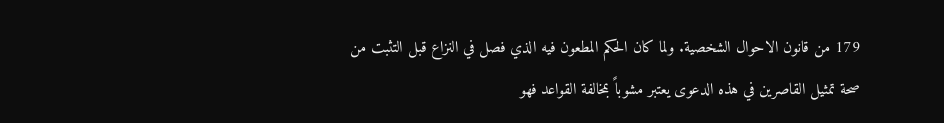179 من قانون الاحوال الشخصية. ولما كان الحكم المطعون فيه الذي فصل في النزاع قبل التثبت من صحة تمثيل القاصرين في هذه الدعوى يعتبر مشوباً بمخالفة القواعد فهو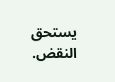يستحق النقض.